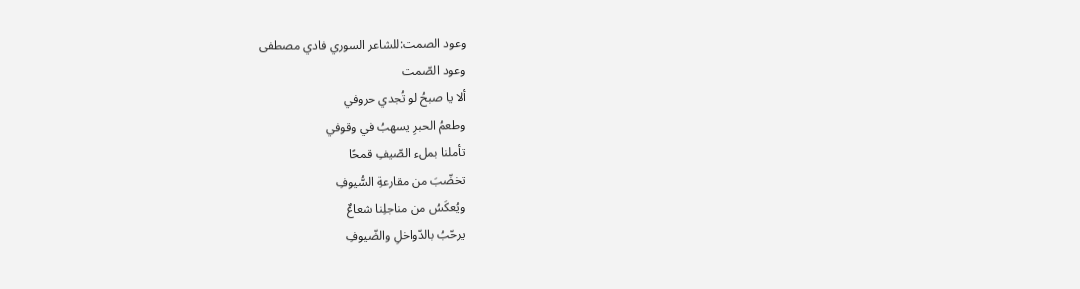وعود الصمت:للشاعر السوري فادي مصطفى
وعود الصّمت
ألا يا صبحُ لو تُجدي حروفي
وطعمُ الحبرِ يسهبُ في وقوفي
تأملنا بملء الصّيفِ قمحًا
تخضّبَ من مقارعةِ السُّيوفِ
ويُعكَسُ من مناجلِنا شعاعٌ
يرحّبُ بالدّواخلِ والضّيوفِ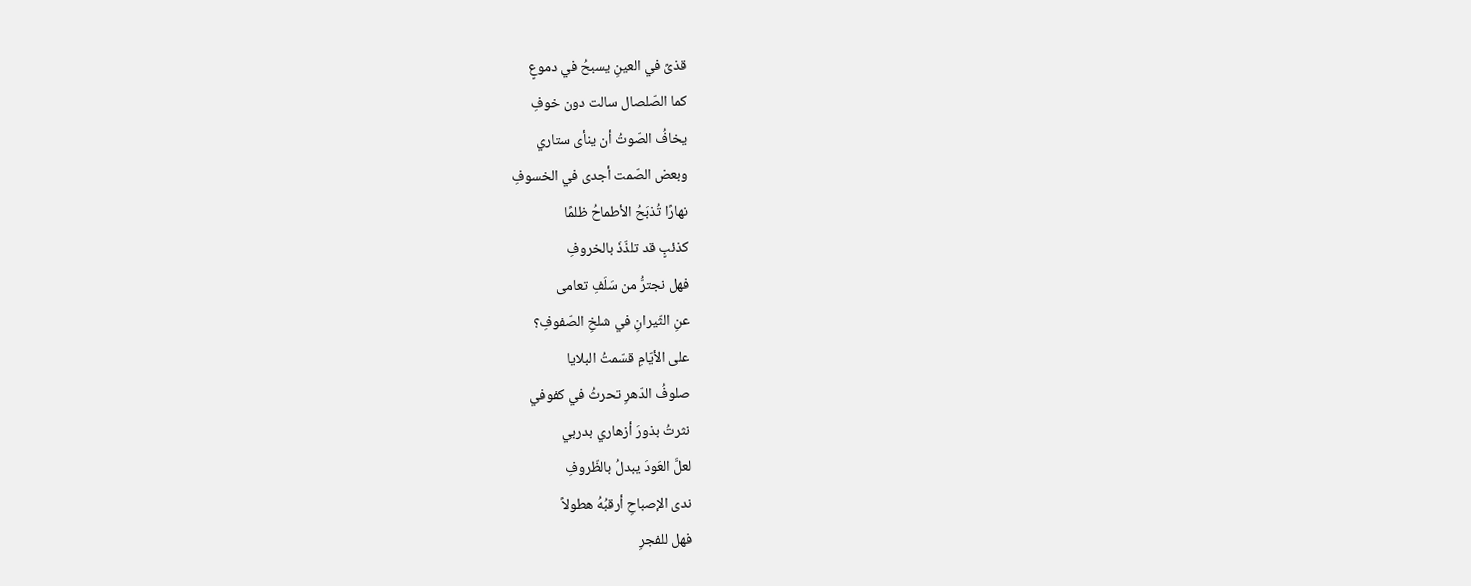قذىً في العينِ يسبحُ في دموعٍ
كما الصّلصال سالت دون خوفِ
يخافُ الصّوتُ أن ينأى ستاري
وبعض الصّمت أجدى في الخسوفِ
نهارًا تُذبَحُ الأطماحُ ظلمًا
كذئبٍ قد تلذّذَ بالخروفِ
فهل نجترُّ من سَلَفِ تعامى
عنِ الثّيرانِ في شلخِ الصّفوفِ؟
على الأيّامِ قسّمتُ البلايا
صلوفُ الدّهرِ تحرثُ في كفوفي
نثرتُ بذورَ أزهاري بدربي
لعلَّ العَودَ يبدلُ بالظّروفِ
ندى الإصباحِ أرقبُهُ هطولاً
فهل للفجرِ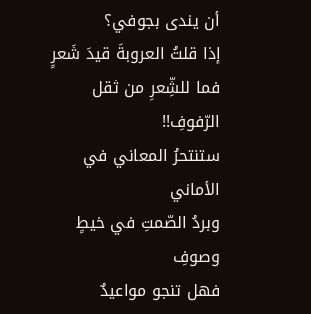أن يندى بجوفي؟
إذا قلتُ العروبةَ قيدَ شَعرٍ
فما للشِّعرِ من ثقل الرّفوفِ!!
ستنتحرُ المعاني في الأماني
وبردُ الصّمتِ في خيطٍ وصوفِ
فهل تنجو مواعيدٌ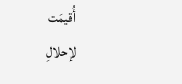أُقيمَت
لإحلالِ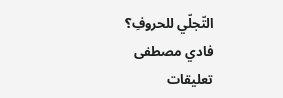التّجلّي للحروفِ؟
فادي مصطفى
تعليقات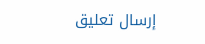إرسال تعليق